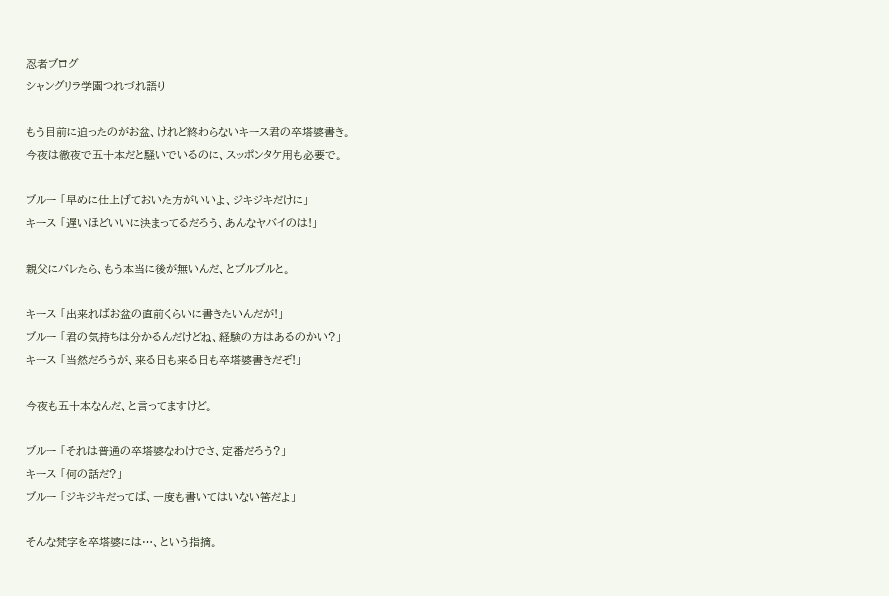忍者ブログ
シャングリラ学園つれづれ語り

もう目前に迫ったのがお盆、けれど終わらないキース君の卒塔婆書き。
今夜は徹夜で五十本だと騒いでいるのに、スッポンタケ用も必要で。

ブルー 「早めに仕上げておいた方がいいよ、ジキジキだけに」
キース 「遅いほどいいに決まってるだろう、あんなヤバイのは!」

親父にバレたら、もう本当に後が無いんだ、とブルブルと。

キース 「出来ればお盆の直前くらいに書きたいんだが!」
ブルー 「君の気持ちは分かるんだけどね、経験の方はあるのかい?」
キース 「当然だろうが、来る日も来る日も卒塔婆書きだぞ!」

今夜も五十本なんだ、と言ってますけど。

ブルー 「それは普通の卒塔婆なわけでさ、定番だろう?」
キース 「何の話だ?」
ブルー 「ジキジキだってば、一度も書いてはいない筈だよ」

そんな梵字を卒塔婆には…、という指摘。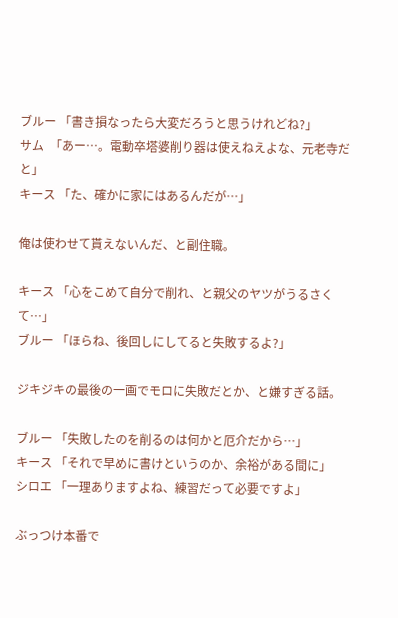ブルー 「書き損なったら大変だろうと思うけれどね?」
サム  「あー…。電動卒塔婆削り器は使えねえよな、元老寺だと」
キース 「た、確かに家にはあるんだが…」

俺は使わせて貰えないんだ、と副住職。

キース 「心をこめて自分で削れ、と親父のヤツがうるさくて…」
ブルー 「ほらね、後回しにしてると失敗するよ?」

ジキジキの最後の一画でモロに失敗だとか、と嫌すぎる話。

ブルー 「失敗したのを削るのは何かと厄介だから…」
キース 「それで早めに書けというのか、余裕がある間に」
シロエ 「一理ありますよね、練習だって必要ですよ」

ぶっつけ本番で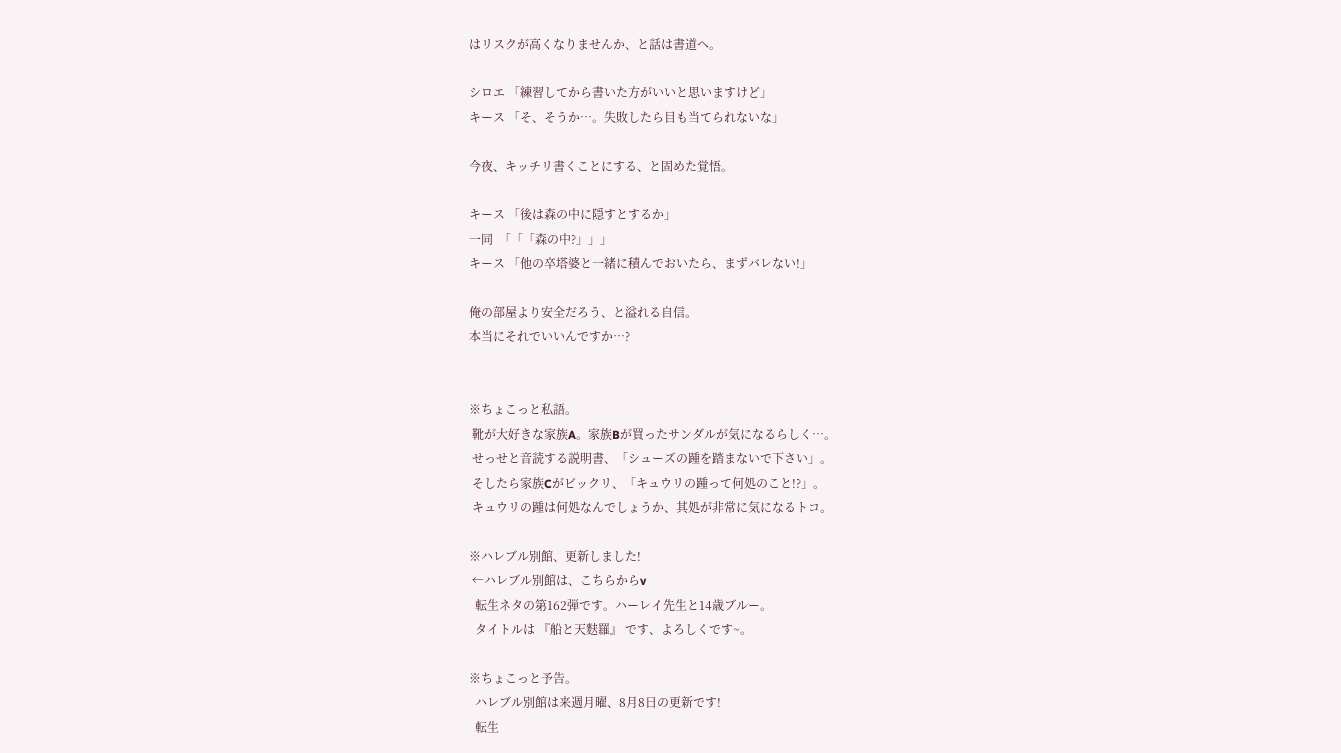はリスクが高くなりませんか、と話は書道へ。

シロエ 「練習してから書いた方がいいと思いますけど」
キース 「そ、そうか…。失敗したら目も当てられないな」

今夜、キッチリ書くことにする、と固めた覚悟。

キース 「後は森の中に隠すとするか」
一同  「「「森の中?」」」
キース 「他の卒塔婆と一緒に積んでおいたら、まずバレない!」

俺の部屋より安全だろう、と溢れる自信。
本当にそれでいいんですか…?


※ちょこっと私語。
 靴が大好きな家族A。家族Bが買ったサンダルが気になるらしく…。
 せっせと音読する説明書、「シューズの踵を踏まないで下さい」。
 そしたら家族Cがビックリ、「キュウリの踵って何処のこと!?」。
 キュウリの踵は何処なんでしょうか、其処が非常に気になるトコ。

※ハレブル別館、更新しました!
 ←ハレブル別館は、こちらからv
  転生ネタの第162弾です。ハーレイ先生と14歳ブルー。
  タイトルは 『船と天麩羅』 です、よろしくです~。

※ちょこっと予告。
  ハレブル別館は来週月曜、8月8日の更新です!
  転生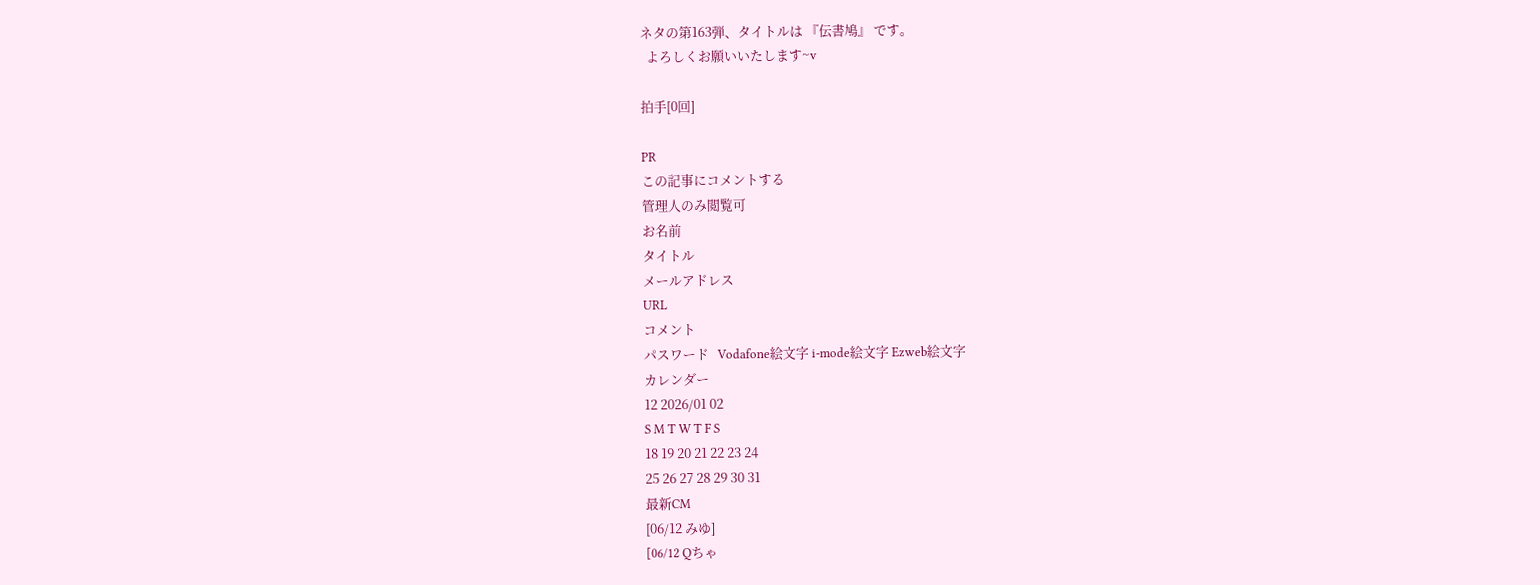ネタの第163弾、タイトルは 『伝書鳩』 です。
  よろしくお願いいたします~v

拍手[0回]

PR
この記事にコメントする
管理人のみ閲覧可
お名前
タイトル
メールアドレス
URL
コメント
パスワード   Vodafone絵文字 i-mode絵文字 Ezweb絵文字
カレンダー
12 2026/01 02
S M T W T F S
18 19 20 21 22 23 24
25 26 27 28 29 30 31
最新CM
[06/12 みゆ]
[06/12 Qちゃ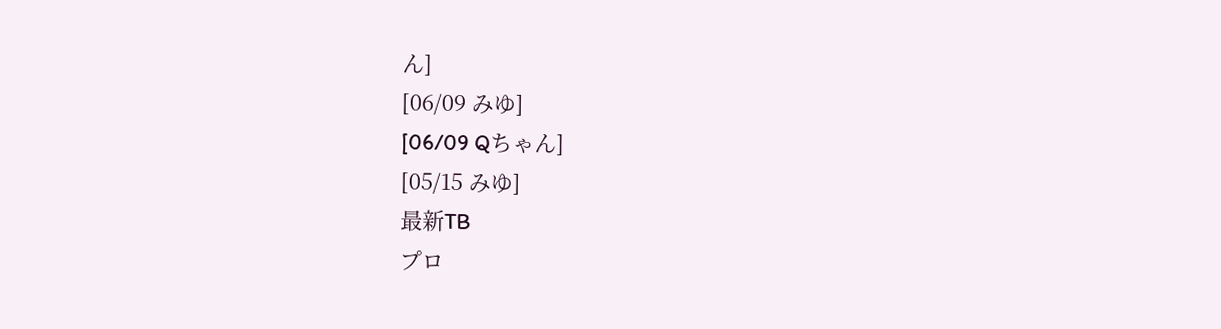ん]
[06/09 みゆ]
[06/09 Qちゃん]
[05/15 みゆ]
最新TB
プロ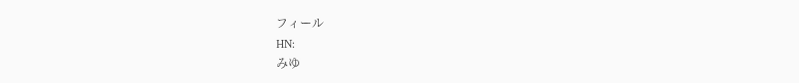フィール
HN:
みゆ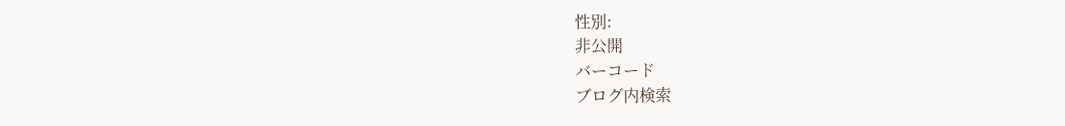性別:
非公開
バーコード
ブログ内検索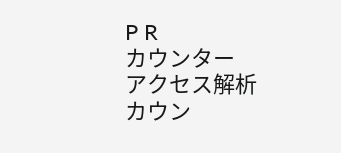P R
カウンター
アクセス解析
カウン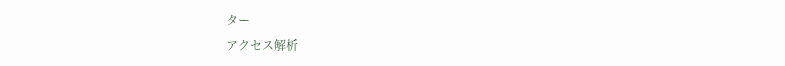ター
アクセス解析